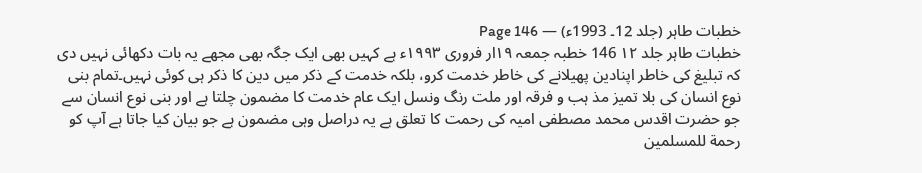خطبات طاہر (جلد 12۔ 1993ء) — Page 146
خطبات طاہر جلد ۱۲ 146 خطبہ جمعہ ۱۹ار فروری ۱۹۹۳ء ہے کہیں بھی ایک جگہ بھی مجھے یہ بات دکھائی نہیں دی کہ تبلیغ کی خاطر اپنادین پھیلانے کی خاطر خدمت کرو، بلکہ خدمت کے ذکر میں دین کا ذکر ہی کوئی نہیں۔تمام بنی نوع انسان کی بلا تمیز مذ ہب و فرقہ اور ملت رنگ ونسل ایک عام خدمت کا مضمون چلتا ہے اور بنی نوع انسان سے جو حضرت اقدس محمد مصطفی امیہ کی رحمت کا تعلق ہے یہ دراصل وہی مضمون ہے جو بیان کیا جاتا ہے آپ کو رحمة للمسلمين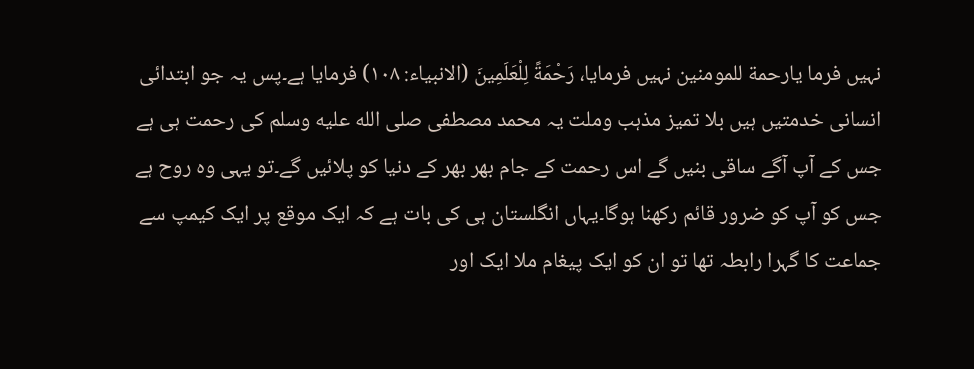نہیں فرما يارحمة للمومنین نہیں فرمایا، رَحْمَةً لِلْعَلَمِينَ (الانبیاء: ۱۰۸) فرمایا ہے۔پس یہ جو ابتدائی انسانی خدمتیں ہیں بلا تمیز مذہب وملت یہ محمد مصطفی صلى الله عليه وسلم کی رحمت ہی ہے جس کے آپ آگے ساقی بنیں گے اس رحمت کے جام بھر بھر کے دنیا کو پلائیں گے۔تو یہی وہ روح ہے جس کو آپ کو ضرور قائم رکھنا ہوگا۔یہاں انگلستان ہی کی بات ہے کہ ایک موقع پر ایک کیمپ سے جماعت کا گہرا رابطہ تھا تو ان کو ایک پیغام ملا ایک اور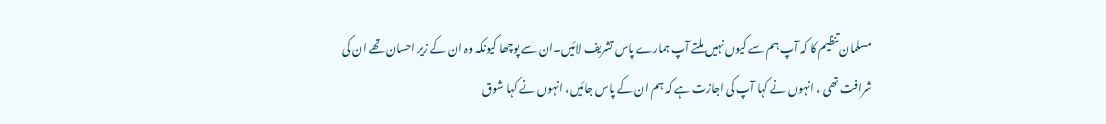مسلمان تنظیم کا کہ آپ ہم سے کیوں نہیں ملتے آپ ہمارے پاس تشریف لائیں۔ان سے پوچھا کیونکہ وہ ان کے زیر احسان تھے ان کی شرافت تھی ، انہوں نے کہا آپ کی اجازت ہے کہ ہم ان کے پاس جائیں، انہوں نے کہا شوق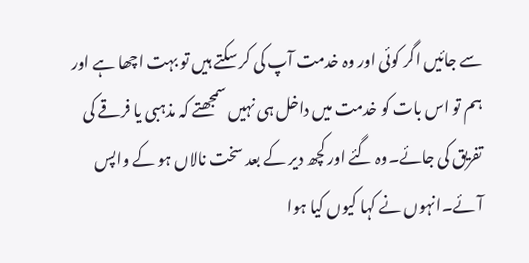سے جائیں اگر کوئی اور وہ خدمت آپ کی کر سکتے ہیں تو بہت اچھا ہے اور ہم تو اس بات کو خدمت میں داخل ہی نہیں سمجھتے کہ مذہبی یا فرقے کی تفریق کی جائے۔وہ گئے اور کچھ دیر کے بعد سخت نالاں ہو کے واپس آئے۔انہوں نے کہا کیوں کیا ہوا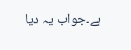ہے۔جواب یہ دیا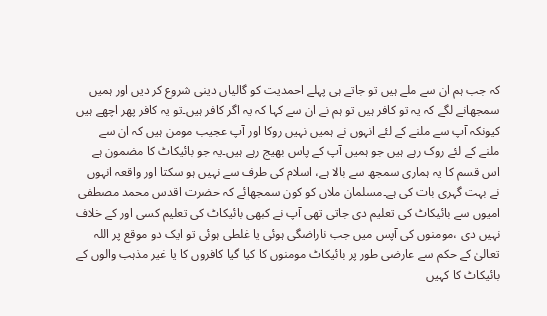کہ جب ہم ان سے ملے ہیں تو جاتے ہی پہلے احمدیت کو گالیاں دینی شروع کر دیں اور ہمیں سمجھانے لگے کہ یہ تو کافر ہیں تو ہم نے ان سے کہا کہ یہ اگر کافر ہیں۔تو یہ کافر پھر اچھے ہیں کیونکہ آپ سے ملنے کے لئے انہوں نے ہمیں نہیں روکا اور آپ عجیب مومن ہیں کہ ان سے ملنے کے لئے روک رہے ہیں جو ہمیں آپ کے پاس بھیج رہے ہیں۔یہ جو بائیکاٹ کا مضمون ہے اس قسم کا یہ ہماری سمجھ سے بالا ہے، اسلام کی طرف سے نہیں ہو سکتا اور واقعہ انہوں نے بہت گہری بات کی ہے۔مسلمان ملاں کو کون سمجھائے کہ حضرت اقدس محمد مصطفی امیوں سے بائیکاٹ کی تعلیم دی جاتی تھی آپ نے کبھی بائیکاٹ کی تعلیم کسی اور کے خلاف نہیں دی ،مومنوں کی آپس میں جب ناراضگی ہوئی یا غلطی ہوئی تو ایک دو موقع پر اللہ تعالیٰ کے حکم سے عارضی طور پر بائیکاٹ مومنوں کا کیا گیا کافروں کا یا غیر مذہب والوں کے بائیکاٹ کا کہیں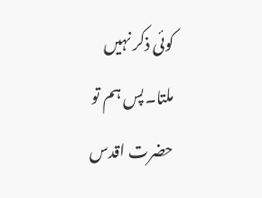کوئی ذکر نہیں ملتا۔پس ہم تو حضرت اقدس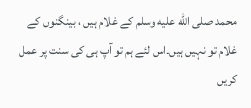محمد صلى الله عليه وسلم کے غلام ہیں ، بینگنوں کے غلام تو نہیں ہیں۔اس لئے ہم تو آپ ہی کی سنت پر عمل کریں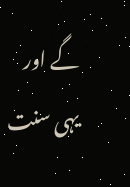گے اور یہی سنت